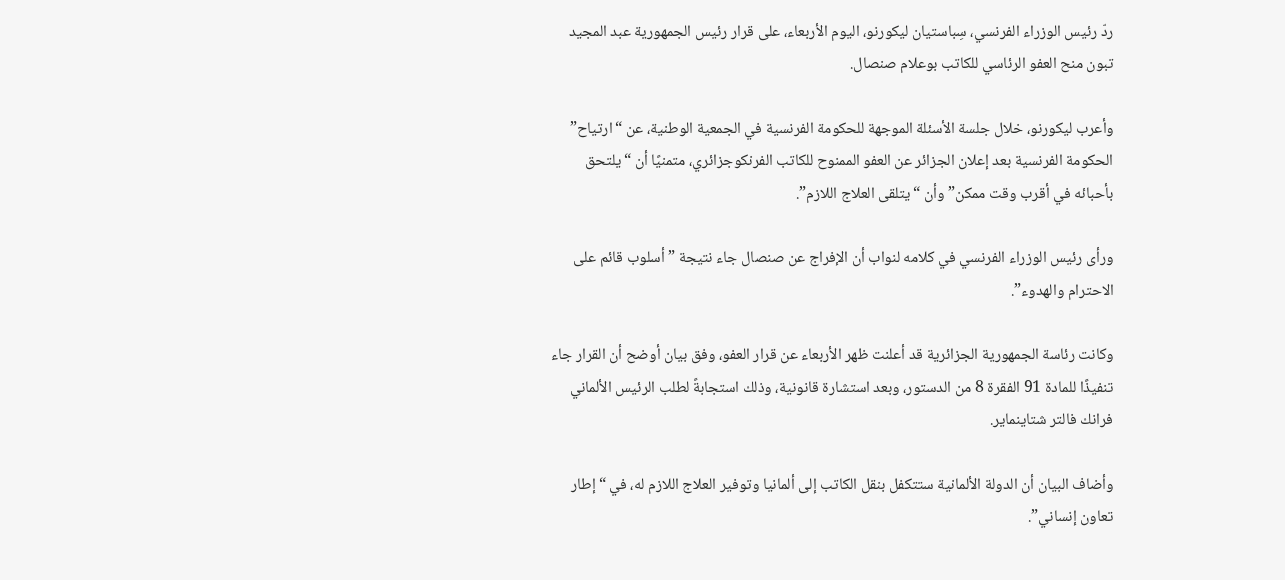ردّ رئيس الوزراء الفرنسي، سِباستيان ليكورنو، اليوم الأربعاء، على قرار رئيس الجمهورية عبد المجيد تبون منح العفو الرئاسي للكاتب بوعلام صنصال.

وأعرب ليكورنو، خلال جلسة الأسئلة الموجهة للحكومة الفرنسية في الجمعية الوطنية، عن “ارتياح” الحكومة الفرنسية بعد إعلان الجزائر عن العفو الممنوح للكاتب الفرنكوجزائري، متمنيًا أن “يلتحق بأحبائه في أقرب وقت ممكن” وأن “يتلقى العلاج اللازم”.

ورأى رئيس الوزراء الفرنسي في كلامه لنواب أن الإفراج عن صنصال جاء نتيجة ” أسلوب قائم على الاحترام والهدوء”.

وكانت رئاسة الجمهورية الجزائرية قد أعلنت ظهر الأربعاء عن قرار العفو، وفق بيان أوضح أن القرار جاء تنفيذًا للمادة 91 الفقرة 8 من الدستور، وبعد استشارة قانونية، وذلك استجابةً لطلب الرئيس الألماني فرانك فالتر شتاينماير.

وأضاف البيان أن الدولة الألمانية ستتكفل بنقل الكاتب إلى ألمانيا وتوفير العلاج اللازم له، في “إطار تعاون إنساني”.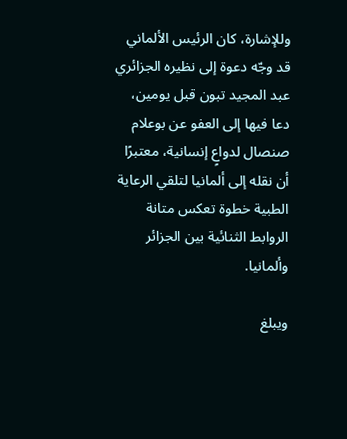وللإشارة، كان الرئيس الألماني قد وجّه دعوة إلى نظيره الجزائري عبد المجيد تبون قبل يومين، دعا فيها إلى العفو عن بوعلام صنصال لدواعٍ إنسانية، معتبرًا أن نقله إلى ألمانيا لتلقي الرعاية الطبية خطوة تعكس متانة الروابط الثنائية بين الجزائر وألمانيا.

ويبلغ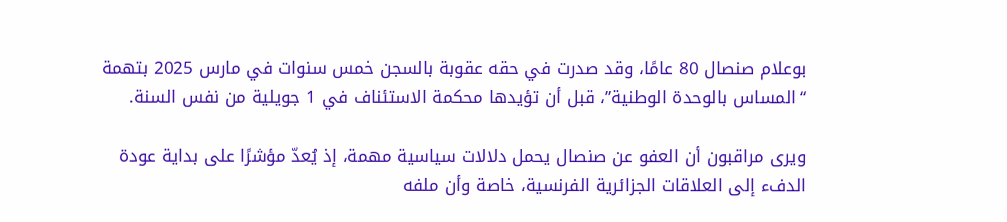بوعلام صنصال 80 عامًا، وقد صدرت في حقه عقوبة بالسجن خمس سنوات في مارس 2025 بتهمة “المساس بالوحدة الوطنية”، قبل أن تؤيدها محكمة الاستئناف في 1 جويلية من نفس السنة.

ويرى مراقبون أن العفو عن صنصال يحمل دلالات سياسية مهمة، إذ يُعدّ مؤشرًا على بداية عودة الدفء إلى العلاقات الجزائرية الفرنسية، خاصة وأن ملفه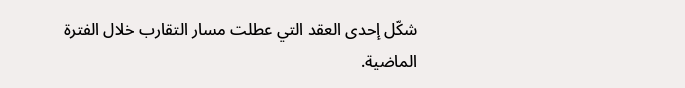شكّل إحدى العقد التي عطلت مسار التقارب خلال الفترة الماضية.